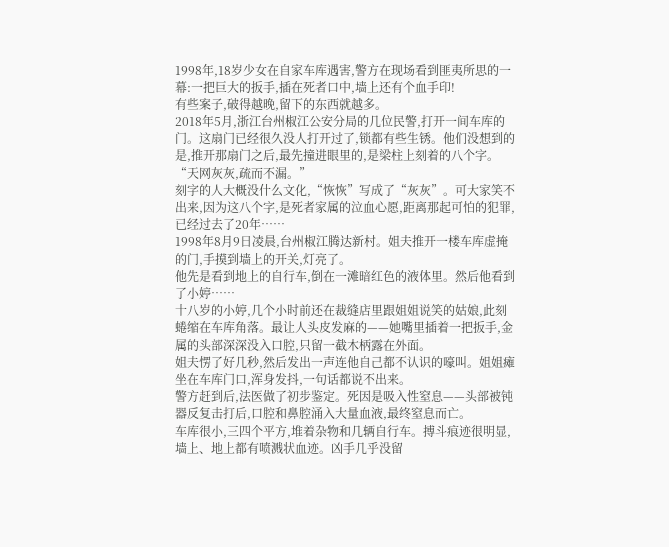1998年,18岁少女在自家车库遇害,警方在现场看到匪夷所思的一幕:一把巨大的扳手,插在死者口中,墙上还有个血手印!
有些案子,破得越晚,留下的东西就越多。
2018年5月,浙江台州椒江公安分局的几位民警,打开一间车库的门。这扇门已经很久没人打开过了,锁都有些生锈。他们没想到的是,推开那扇门之后,最先撞进眼里的,是梁柱上刻着的八个字。
“天网灰灰,疏而不漏。”
刻字的人大概没什么文化,“恢恢”写成了“灰灰”。可大家笑不出来,因为这八个字,是死者家属的泣血心愿,距离那起可怕的犯罪,已经过去了20年……
1998年8月9日凌晨,台州椒江腾达新村。姐夫推开一楼车库虚掩的门,手摸到墙上的开关,灯亮了。
他先是看到地上的自行车,倒在一滩暗红色的液体里。然后他看到了小婷……
十八岁的小婷,几个小时前还在裁缝店里跟姐姐说笑的姑娘,此刻蜷缩在车库角落。最让人头皮发麻的——她嘴里插着一把扳手,金属的头部深深没入口腔,只留一截木柄露在外面。
姐夫愣了好几秒,然后发出一声连他自己都不认识的嚎叫。姐姐瘫坐在车库门口,浑身发抖,一句话都说不出来。
警方赶到后,法医做了初步鉴定。死因是吸入性窒息——头部被钝器反复击打后,口腔和鼻腔涌入大量血液,最终窒息而亡。
车库很小,三四个平方,堆着杂物和几辆自行车。搏斗痕迹很明显,墙上、地上都有喷溅状血迹。凶手几乎没留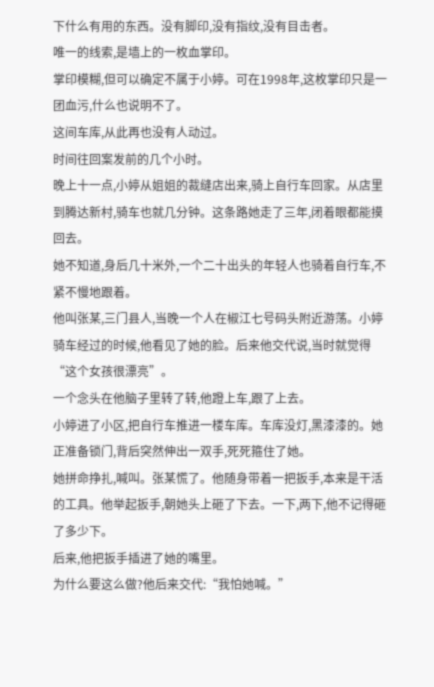下什么有用的东西。没有脚印,没有指纹,没有目击者。
唯一的线索,是墙上的一枚血掌印。
掌印模糊,但可以确定不属于小婷。可在1998年,这枚掌印只是一团血污,什么也说明不了。
这间车库,从此再也没有人动过。
时间往回案发前的几个小时。
晚上十一点,小婷从姐姐的裁缝店出来,骑上自行车回家。从店里到腾达新村,骑车也就几分钟。这条路她走了三年,闭着眼都能摸回去。
她不知道,身后几十米外,一个二十出头的年轻人也骑着自行车,不紧不慢地跟着。
他叫张某,三门县人,当晚一个人在椒江七号码头附近游荡。小婷骑车经过的时候,他看见了她的脸。后来他交代说,当时就觉得“这个女孩很漂亮”。
一个念头在他脑子里转了转,他蹬上车,跟了上去。
小婷进了小区,把自行车推进一楼车库。车库没灯,黑漆漆的。她正准备锁门,背后突然伸出一双手,死死箍住了她。
她拼命挣扎,喊叫。张某慌了。他随身带着一把扳手,本来是干活的工具。他举起扳手,朝她头上砸了下去。一下,两下,他不记得砸了多少下。
后来,他把扳手插进了她的嘴里。
为什么要这么做?他后来交代:“我怕她喊。”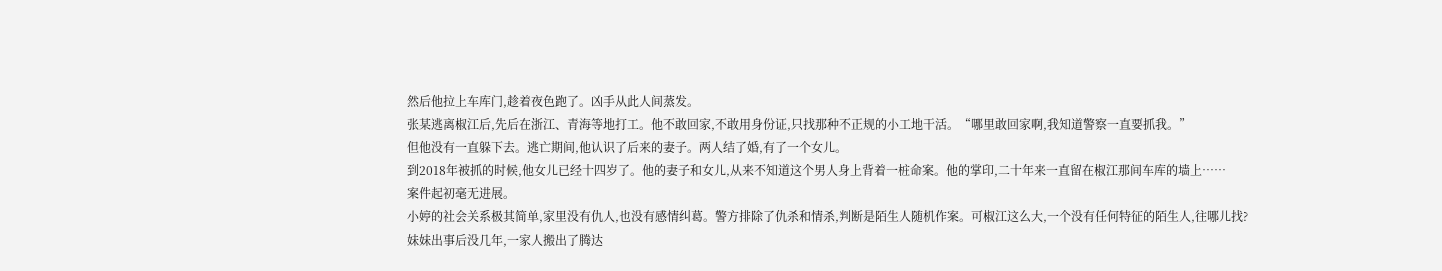然后他拉上车库门,趁着夜色跑了。凶手从此人间蒸发。
张某逃离椒江后,先后在浙江、青海等地打工。他不敢回家,不敢用身份证,只找那种不正规的小工地干活。“哪里敢回家啊,我知道警察一直要抓我。”
但他没有一直躲下去。逃亡期间,他认识了后来的妻子。两人结了婚,有了一个女儿。
到2018年被抓的时候,他女儿已经十四岁了。他的妻子和女儿,从来不知道这个男人身上背着一桩命案。他的掌印,二十年来一直留在椒江那间车库的墙上……
案件起初毫无进展。
小婷的社会关系极其简单,家里没有仇人,也没有感情纠葛。警方排除了仇杀和情杀,判断是陌生人随机作案。可椒江这么大,一个没有任何特征的陌生人,往哪儿找?
妹妹出事后没几年,一家人搬出了腾达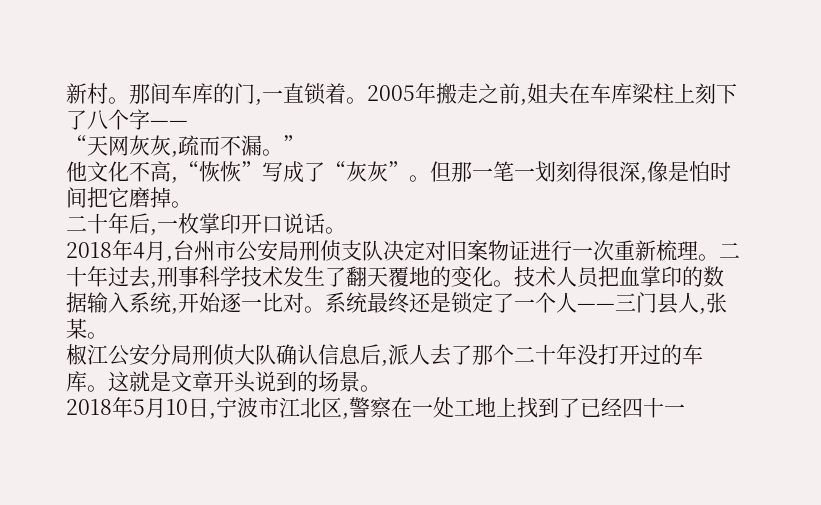新村。那间车库的门,一直锁着。2005年搬走之前,姐夫在车库梁柱上刻下了八个字——
“天网灰灰,疏而不漏。”
他文化不高,“恢恢”写成了“灰灰”。但那一笔一划刻得很深,像是怕时间把它磨掉。
二十年后,一枚掌印开口说话。
2018年4月,台州市公安局刑侦支队决定对旧案物证进行一次重新梳理。二十年过去,刑事科学技术发生了翻天覆地的变化。技术人员把血掌印的数据输入系统,开始逐一比对。系统最终还是锁定了一个人——三门县人,张某。
椒江公安分局刑侦大队确认信息后,派人去了那个二十年没打开过的车库。这就是文章开头说到的场景。
2018年5月10日,宁波市江北区,警察在一处工地上找到了已经四十一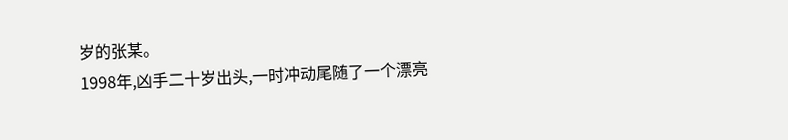岁的张某。
1998年,凶手二十岁出头,一时冲动尾随了一个漂亮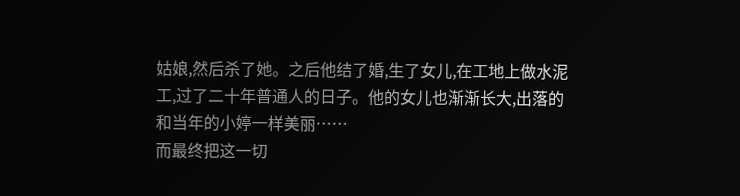姑娘,然后杀了她。之后他结了婚,生了女儿,在工地上做水泥工,过了二十年普通人的日子。他的女儿也渐渐长大,出落的和当年的小婷一样美丽……
而最终把这一切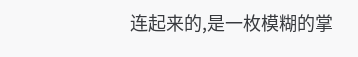连起来的,是一枚模糊的掌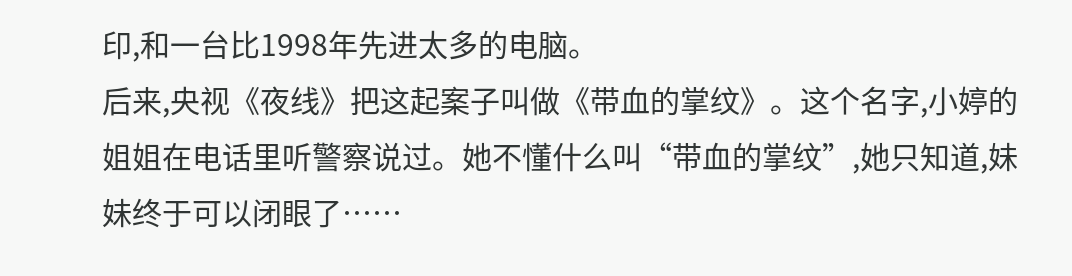印,和一台比1998年先进太多的电脑。
后来,央视《夜线》把这起案子叫做《带血的掌纹》。这个名字,小婷的姐姐在电话里听警察说过。她不懂什么叫“带血的掌纹”,她只知道,妹妹终于可以闭眼了……